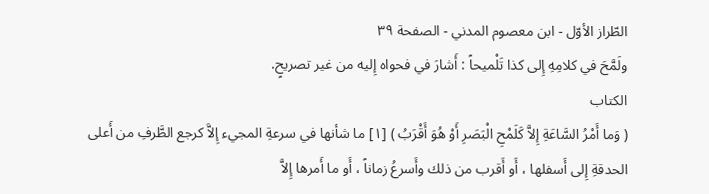الطّراز الأوّل - ابن معصوم المدني - الصفحة ٣٩
ولَمَّحَ في كلامِهِ إِلى كذا تَلْميحاً : أَشارَ في فحواه إِليه من غير تصريحٍ.
الكتاب
( وَما أَمْرُ السَّاعَةِ إِلاَّ كَلَمْحِ الْبَصَرِ أَوْ هُوَ أَقْرَبُ ) [١] ما شأنها في سرعةِ المجيء إِلاَّ كرجع الطَّرفِ من أَعلى الحدقةِ إِلى أَسفلها ، أَو أَقرب من ذلك وأَسرعُ زماناً ، أَو ما أَمرها إِلاَّ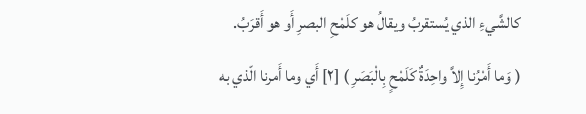كالشَّيءِ الذي يُستقربُ ويقالُ هو كلَمْحِ البصرِ أَو هو أَقرَبُ.
( وَما أَمْرُنا إِلاَّ واحِدَةٌ كَلَمْحٍ بِالْبَصَرِ ) [٢] أَي وما أَمرنا الّذي به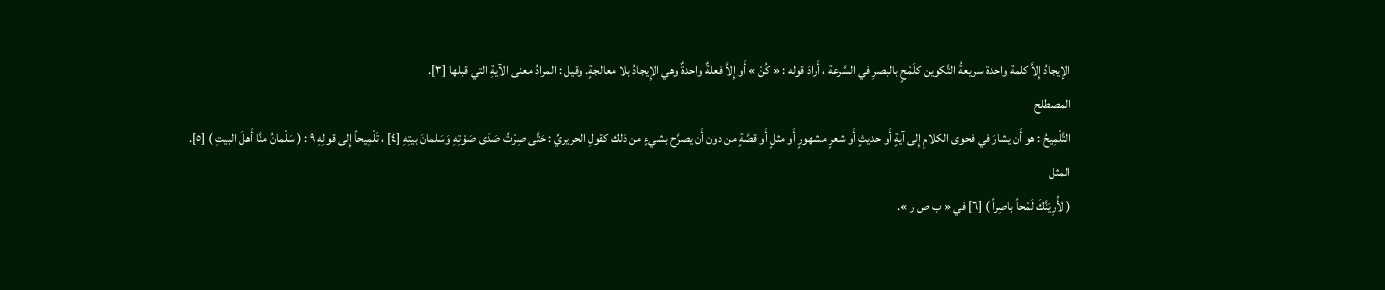الإيجادُ إِلاَّ كلمة واحدة سريعةُ التَّكوين كلَمْحٍ بالبصرِ في السَّرعة ، أَرادَ قوله : « كُنْ » أَو إِلاَّ فعلةٌ واحدةٌ وهي الإِيجادُ بلا معالجةٍ. وقيل : المرادُ معنى الآيةِ التي قبلها [٣].
المصطلح
التَّلْمِيحُ : هو أَن يشارَ في فحوى الكلامِ إِلى آيةٍ أَو حديثٍ أَو شعرٍ مشهورٍ أَو مثلٍ أَو قصَّةٍ من دون أَن يصرَّح بشيءٍ من ذلك كقولِ الحريريِّ : حَتَّى صِرْتُ صَدَى صَوْتِهِ وَسَلمانَ بيتِهِ [٤] ، تَلْمِيحاً إِلى قولِهِ ٩ : ( سَلْمانُ منَّا أَهلَ البيتِ ) [٥].
المثل
( لأُرِيَنَّكَ لَمْحاً باصِراً ) [٦] في « ب ص ر ».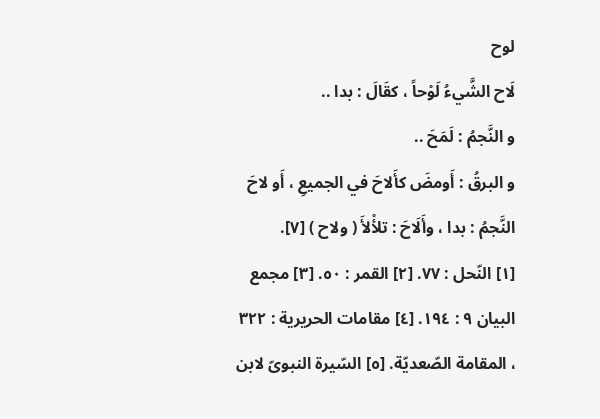لوح
لَاح الشَّيءُ لَوْحاً ، كقَالَ : بدا ..
و النَّجمُ : لَمَحَ ..
و البرقُ : أَومضَ كأَلاحَ في الجميعِ ، أَو لاحَ النَّجمُ : بدا ، وأَلَاحَ : تلأْلأَ ( ولاح ) [٧].
[١] النّحل : ٧٧. [٢] القمر : ٥٠. [٣] مجمع البيان ٩ : ١٩٤. [٤] مقامات الحريرية : ٣٢٢ ، المقامة الصّعديّة. [٥] السّيرة النبوىّ لابن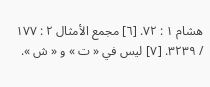هشام ١ : ٧٢. [٦] مجمع الأمثال ٢ : ١٧٧ / ٣٢٣٩. [٧] ليس في « ت » و « ش ».